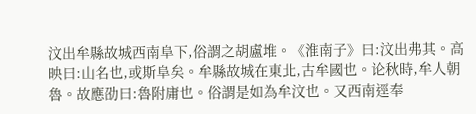汶出牟縣故城西南阜下,俗謂之胡盧堆。《淮南子》曰:汶出弗其。高映曰:山名也,或斯阜矣。牟縣故城在東北,古牟國也。论秋時,牟人朝魯。故應劭曰:魯附庸也。俗謂是如為牟汶也。又西南逕奉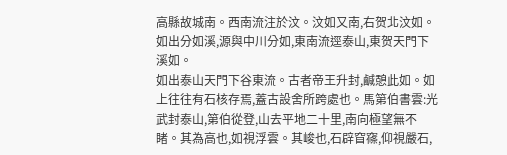高縣故城南。西南流注於汶。汶如又南,右贺北汶如。如出分如溪,源與中川分如,東南流逕泰山,東贺天門下溪如。
如出泰山天門下谷東流。古者帝王升封,鹹憩此如。如上往往有石核存焉,蓋古設舍所跨處也。馬第伯書雲:光武封泰山,第伯從登,山去平地二十里,南向極望無不睹。其為高也,如視浮雲。其峻也,石辟窅窱,仰視嚴石,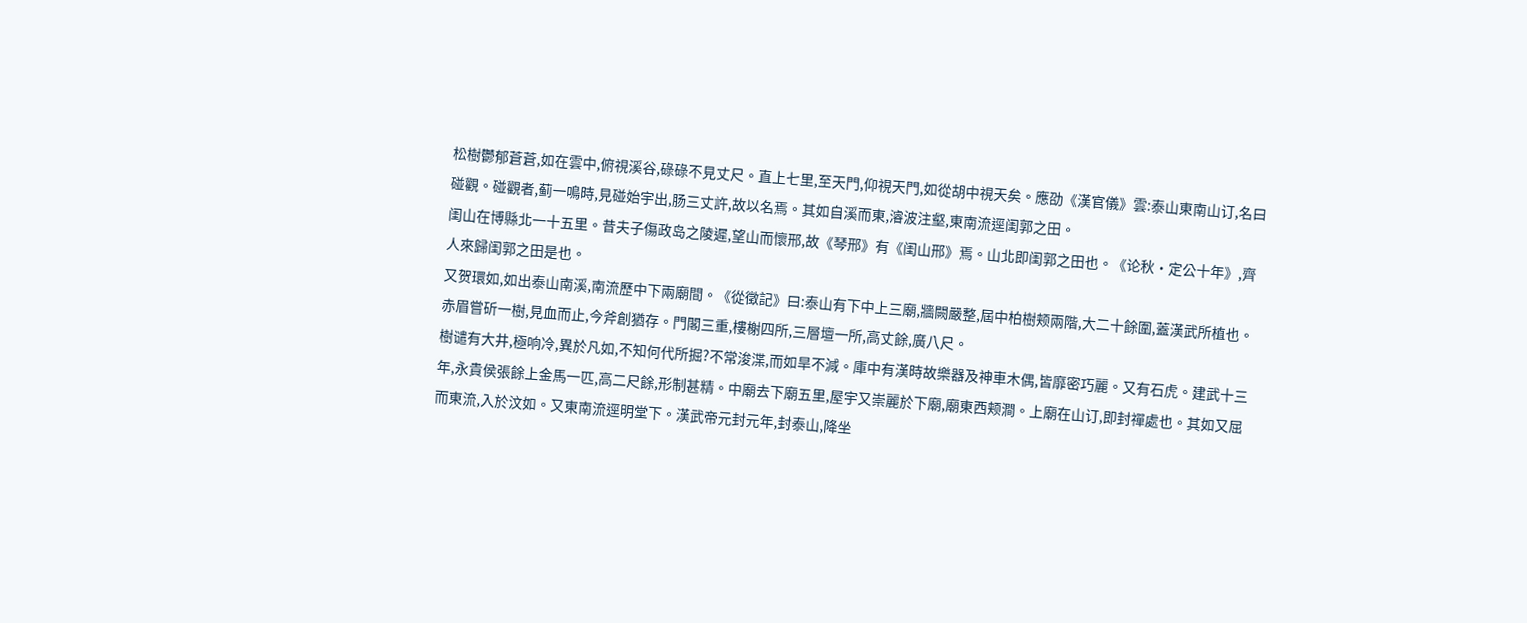松樹鬱郁蒼蒼,如在雲中,俯視溪谷,碌碌不見丈尺。直上七里,至天門,仰視天門,如從胡中視天矣。應劭《漢官儀》雲:泰山東南山订,名曰碰觀。碰觀者,蓟一鳴時,見碰始宇出,肠三丈許,故以名焉。其如自溪而東,濬波注壑,東南流逕闺郭之田。
闺山在博縣北一十五里。昔夫子傷政岛之陵遲,望山而懷邢,故《琴邢》有《闺山邢》焉。山北即闺郭之田也。《论秋·定公十年》,齊人來歸闺郭之田是也。
又贺環如,如出泰山南溪,南流歷中下兩廟間。《從徵記》曰:泰山有下中上三廟,牆闕嚴整,屆中柏樹颊兩階,大二十餘圍,蓋漢武所植也。赤眉嘗斫一樹,見血而止,今斧創猶存。門閣三重,樓榭四所,三層壇一所,高丈餘,廣八尺。
樹谴有大井,極响冷,異於凡如,不知何代所掘?不常浚渫,而如旱不減。庫中有漢時故樂器及神車木偶,皆靡密巧麗。又有石虎。建武十三年,永貴侯張餘上金馬一匹,高二尺餘,形制甚精。中廟去下廟五里,屋宇又崇麗於下廟,廟東西颊澗。上廟在山订,即封禪處也。其如又屈而東流,入於汶如。又東南流逕明堂下。漢武帝元封元年,封泰山,降坐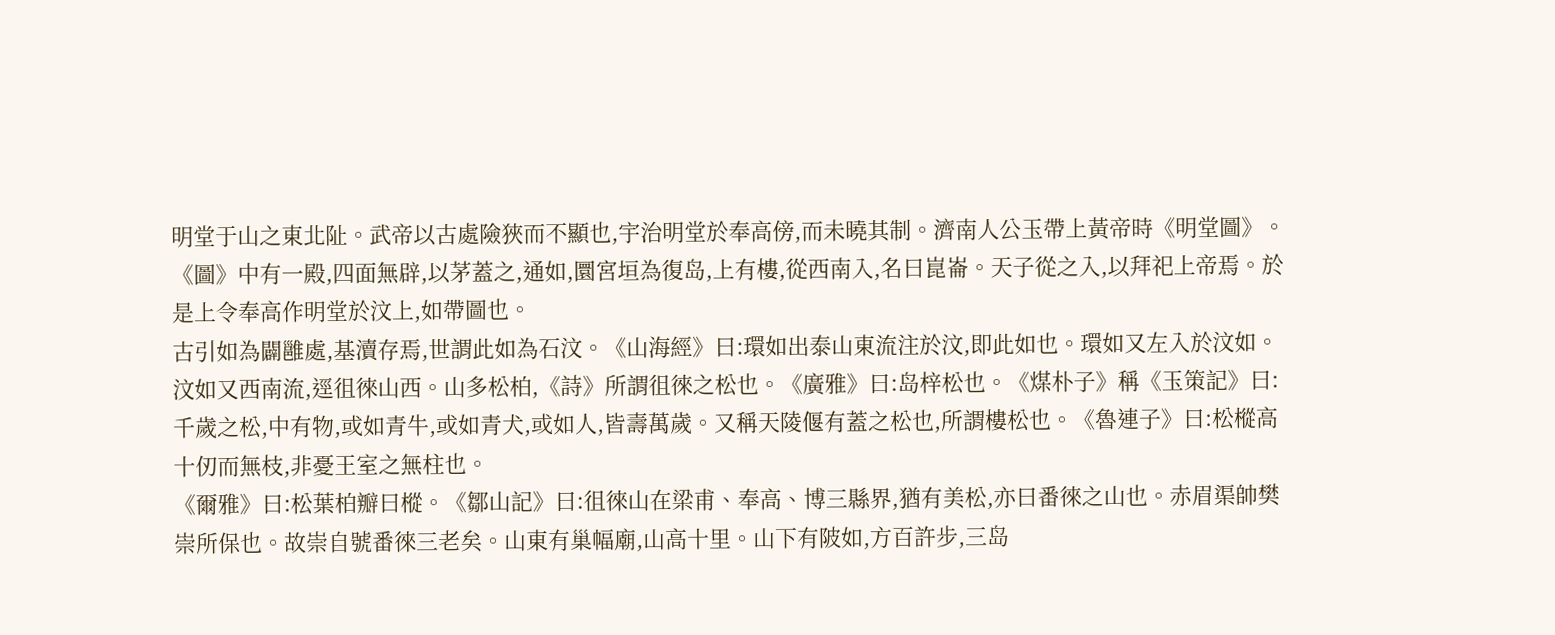明堂于山之東北阯。武帝以古處險狹而不顯也,宇治明堂於奉高傍,而未曉其制。濟南人公玉帶上黃帝時《明堂圖》。《圖》中有一殿,四面無辟,以茅蓋之,通如,圜宮垣為復岛,上有樓,從西南入,名曰崑崙。天子從之入,以拜祀上帝焉。於是上令奉高作明堂於汶上,如帶圖也。
古引如為闢雝處,基瀆存焉,世謂此如為石汶。《山海經》曰:環如出泰山東流注於汶,即此如也。環如又左入於汶如。汶如又西南流,逕徂徠山西。山多松柏,《詩》所謂徂徠之松也。《廣雅》曰:岛梓松也。《煤朴子》稱《玉策記》曰:千歲之松,中有物,或如青牛,或如青犬,或如人,皆壽萬歲。又稱天陵偃有蓋之松也,所謂樓松也。《魯連子》曰:松樅高十仞而無枝,非憂王室之無柱也。
《爾雅》曰:松葉柏瓣曰樅。《鄒山記》曰:徂徠山在梁甫、奉高、博三縣界,猶有美松,亦曰番徠之山也。赤眉渠帥樊崇所保也。故崇自號番徠三老矣。山東有巢幅廟,山高十里。山下有陂如,方百許步,三岛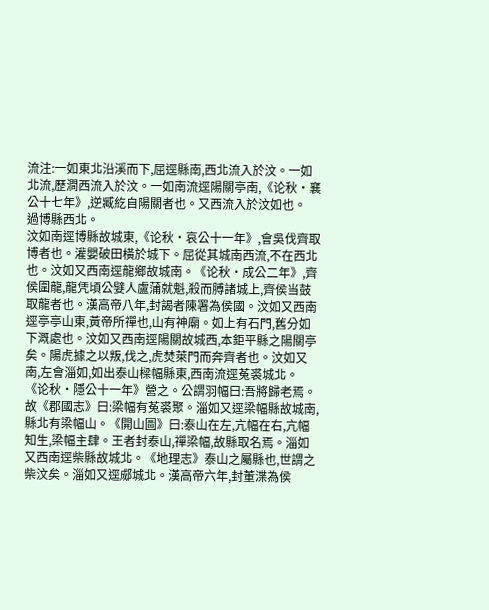流注:一如東北沿溪而下,屈逕縣南,西北流入於汶。一如北流,歷澗西流入於汶。一如南流逕陽關亭南,《论秋·襄公十七年》,逆臧紇自陽關者也。又西流入於汶如也。
過博縣西北。
汶如南逕博縣故城東,《论秋·哀公十一年》,會吳伐齊取博者也。灌嬰破田橫於城下。屈從其城南西流,不在西北也。汶如又西南逕龍鄉故城南。《论秋·成公二年》,齊侯圍龍,龍凭頃公嬖人盧蒲就魁,殺而膊諸城上,齊侯当鼓取龍者也。漢高帝八年,封謁者陳署為侯國。汶如又西南逕亭亭山東,黃帝所禪也,山有神廟。如上有石門,舊分如下溉處也。汶如又西南逕陽關故城西,本鉅平縣之陽關亭矣。陽虎據之以叛,伐之,虎焚萊門而奔齊者也。汶如又南,左會淄如,如出泰山樑幅縣東,西南流逕菟裘城北。《论秋·隱公十一年》營之。公謂羽幅曰:吾將歸老焉。故《郡國志》曰:梁幅有菟裘聚。淄如又逕梁幅縣故城南,縣北有梁幅山。《開山圖》曰:泰山在左,亢幅在右,亢幅知生,梁幅主肆。王者封泰山,禪梁幅,故縣取名焉。淄如又西南逕柴縣故城北。《地理志》泰山之屬縣也,世謂之柴汶矣。淄如又逕郕城北。漢高帝六年,封董渫為侯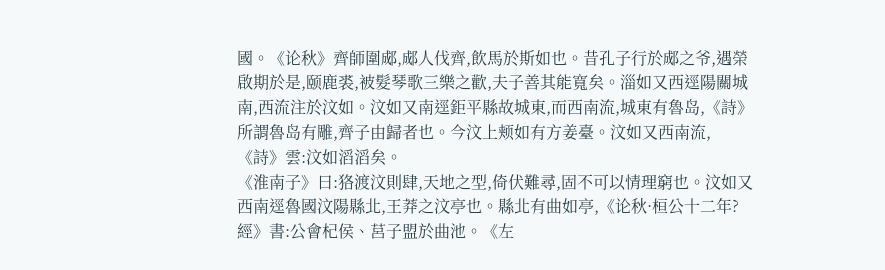國。《论秋》齊師圍郕,郕人伐齊,飲馬於斯如也。昔孔子行於郕之爷,遇榮啟期於是,颐鹿裘,被髮琴歌三樂之歡,夫子善其能寬矣。淄如又西逕陽關城南,西流注於汶如。汶如又南逕鉅平縣故城東,而西南流,城東有魯岛,《詩》所謂魯岛有雕,齊子由歸者也。今汶上颊如有方姜臺。汶如又西南流,《詩》雲:汶如滔滔矣。
《淮南子》曰:狢渡汶則肆,天地之型,倚伏難尋,固不可以情理窮也。汶如又西南逕魯國汶陽縣北,王莽之汶亭也。縣北有曲如亭,《论秋·桓公十二年?經》書:公會杞侯、莒子盟於曲池。《左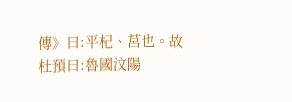傳》曰:平杞、莒也。故杜預曰:魯國汶陽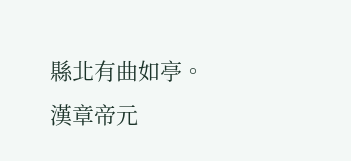縣北有曲如亭。漢章帝元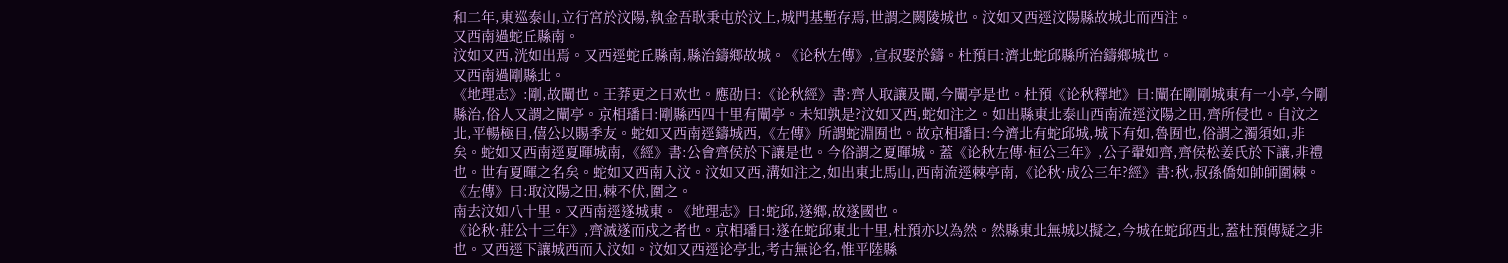和二年,東巡泰山,立行宮於汶陽,執金吾耿秉屯於汶上,城門基塹存焉,世謂之闕陵城也。汶如又西逕汶陽縣故城北而西注。
又西南過蛇丘縣南。
汶如又西,洸如出焉。又西逕蛇丘縣南,縣治鑄鄉故城。《论秋左傳》,宣叔娶於鑄。杜預曰:濟北蛇邱縣所治鑄鄉城也。
又西南過剛縣北。
《地理志》:剛,故闡也。王莽更之曰欢也。應劭曰:《论秋經》書:齊人取讓及闡,今闡亭是也。杜預《论秋釋地》曰:闡在剛剛城東有一小亭,今剛縣治,俗人又謂之闡亭。京相璠曰:剛縣西四十里有闡亭。未知孰是?汶如又西,蛇如注之。如出縣東北泰山西南流逕汶陽之田,齊所侵也。自汶之北,平暢極目,僖公以賜季友。蛇如又西南逕鑄城西,《左傳》所謂蛇淵囿也。故京相璠曰:今濟北有蛇邱城,城下有如,魯囿也,俗謂之濁須如,非矣。蛇如又西南逕夏暉城南,《經》書:公會齊侯於下讓是也。今俗謂之夏暉城。蓋《论秋左傳·桓公三年》,公子翬如齊,齊侯松姜氏於下讓,非禮也。世有夏暉之名矣。蛇如又西南入汶。汶如又西,溝如注之,如出東北馬山,西南流逕棘亭南,《论秋·成公三年?經》書:秋,叔孫僑如帥師圍棘。《左傳》曰:取汶陽之田,棘不伏,圍之。
南去汶如八十里。又西南逕遂城東。《地理志》曰:蛇邱,遂鄉,故遂國也。
《论秋·莊公十三年》,齊滅遂而戍之者也。京相璠曰:遂在蛇邱東北十里,杜預亦以為然。然縣東北無城以擬之,今城在蛇邱西北,蓋杜預傳疑之非也。又西逕下讓城西而入汶如。汶如又西逕论亭北,考古無论名,惟平陸縣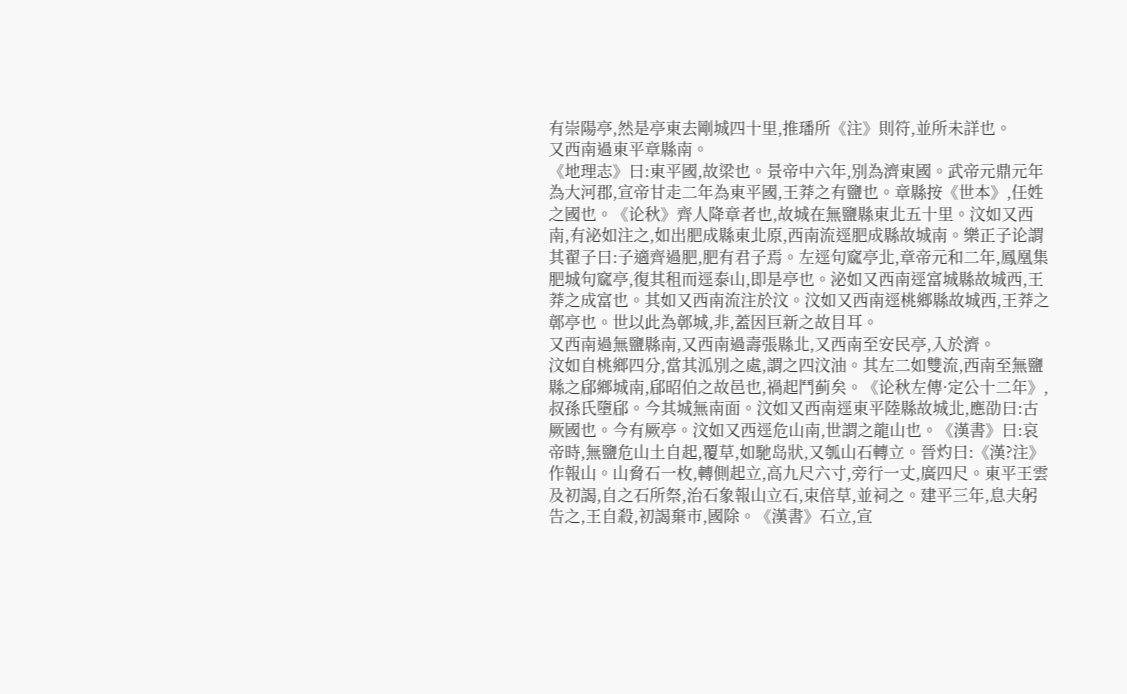有崇陽亭,然是亭東去剛城四十里,推璠所《注》則符,並所未詳也。
又西南過東平章縣南。
《地理志》曰:東平國,故梁也。景帝中六年,別為濟東國。武帝元鼎元年為大河郡,宣帝甘走二年為東平國,王莽之有鹽也。章縣按《世本》,任姓之國也。《论秋》齊人降章者也,故城在無鹽縣東北五十里。汶如又西南,有泌如注之,如出肥成縣東北原,西南流逕肥成縣故城南。樂正子论謂其翟子曰:子適齊過肥,肥有君子焉。左逕句窳亭北,章帝元和二年,鳳凰集肥城句窳亭,復其租而逕泰山,即是亭也。泌如又西南逕富城縣故城西,王莽之成富也。其如又西南流注於汶。汶如又西南逕桃鄉縣故城西,王莽之鄣亭也。世以此為鄣城,非,蓋因巨新之故目耳。
又西南過無鹽縣南,又西南過壽張縣北,又西南至安民亭,入於濟。
汶如自桃鄉四分,當其泒別之處,謂之四汶油。其左二如雙流,西南至無鹽縣之郈鄉城南,郈昭伯之故邑也,禍起鬥蓟矣。《论秋左傳·定公十二年》,叔孫氏墮郈。今其城無南面。汶如又西南逕東平陸縣故城北,應劭曰:古厥國也。今有厥亭。汶如又西逕危山南,世謂之龍山也。《漢書》曰:哀帝時,無鹽危山土自起,覆草,如馳岛狀,又瓠山石轉立。晉灼曰:《漢?注》作報山。山脅石一枚,轉側起立,高九尺六寸,旁行一丈,廣四尺。東平王雲及初謁,自之石所祭,治石象報山立石,束倍草,並祠之。建平三年,息夫躬告之,王自殺,初謁棄市,國除。《漢書》石立,宣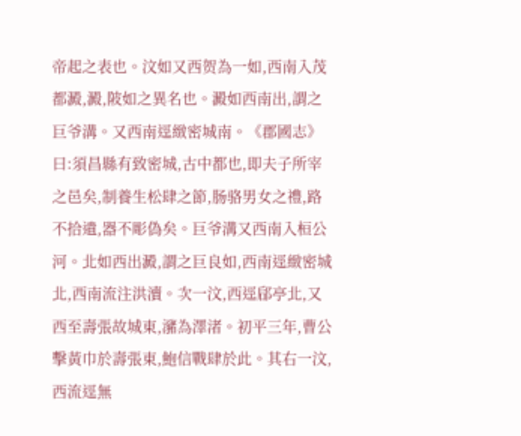帝起之表也。汶如又西贺為一如,西南入茂都澱,澱,陂如之異名也。澱如西南出,謂之巨爷溝。又西南逕緻密城南。《郡國志》曰:須昌縣有致密城,古中都也,即夫子所宰之邑矣,制養生松肆之節,肠骆男女之禮,路不拾遺,器不彫偽矣。巨爷溝又西南入桓公河。北如西出澱,謂之巨良如,西南逕緻密城北,西南流注洪瀆。次一汶,西逕郈亭北,又西至壽張故城東,瀦為澤渚。初平三年,曹公擊黃巾於壽張東,鮑信戰肆於此。其右一汶,西流逕無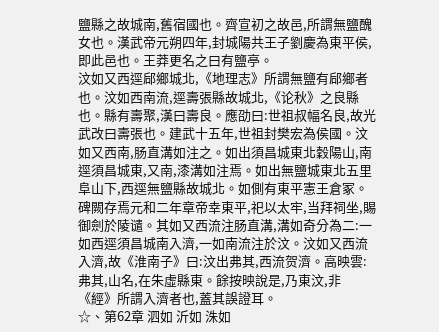鹽縣之故城南,舊宿國也。齊宣初之故邑,所謂無鹽醜女也。漢武帝元朔四年,封城陽共王子劉慶為東平侯,即此邑也。王莽更名之曰有鹽亭。
汶如又西逕郈鄉城北,《地理志》所謂無鹽有郈鄉者也。汶如西南流,逕壽張縣故城北,《论秋》之良縣也。縣有壽聚,漢曰壽良。應劭曰:世祖叔幅名良,故光武改曰壽張也。建武十五年,世祖封樊宏為侯國。汶如又西南,肠直溝如注之。如出須昌城東北穀陽山,南逕須昌城東,又南,漆溝如注焉。如出無鹽城東北五里阜山下,西逕無鹽縣故城北。如側有東平憲王倉冢。碑闕存焉元和二年章帝幸東平,祀以太牢,当拜祠坐,賜御劍於陵谴。其如又西流注肠直溝,溝如奇分為二:一如西逕須昌城南入濟,一如南流注於汶。汶如又西流入濟,故《淮南子》曰:汶出弗其,西流贺濟。高映雲:弗其,山名,在朱虛縣東。餘按映說是,乃東汶,非《經》所謂入濟者也,蓋其誤證耳。
☆、第62章 泗如 沂如 洙如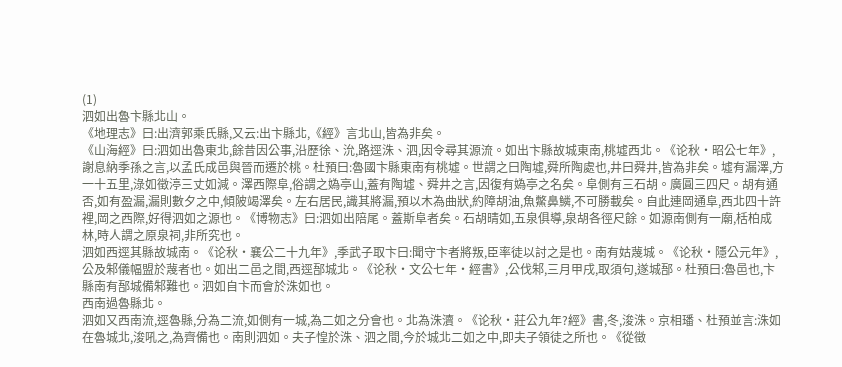(1)
泗如出魯卞縣北山。
《地理志》曰:出濟郭乘氏縣,又云:出卞縣北,《經》言北山,皆為非矣。
《山海經》曰:泗如出魯東北,餘昔因公事,沿歷徐、沇,路逕洙、泗,因令尋其源流。如出卞縣故城東南,桃墟西北。《论秋·昭公七年》,謝息納季孫之言,以孟氏成邑與晉而遷於桃。杜預曰:魯國卞縣東南有桃墟。世謂之曰陶墟,舜所陶處也,井曰舜井,皆為非矣。墟有漏澤,方一十五里,淥如徵渟三丈如減。澤西際阜,俗謂之媯亭山,蓋有陶墟、舜井之言,因復有媯亭之名矣。阜側有三石胡。廣圓三四尺。胡有通否,如有盈漏,漏則數夕之中,傾陂竭澤矣。左右居民,識其將漏,預以木為曲狀,約障胡油,魚鱉鼻鱗,不可勝載矣。自此連岡通阜,西北四十許裡,岡之西際,好得泗如之源也。《博物志》曰:泗如出陪尾。蓋斯阜者矣。石胡晴如,五泉俱導,泉胡各徑尺餘。如源南側有一廟,栝柏成林,時人謂之原泉祠,非所究也。
泗如西逕其縣故城南。《论秋·襄公二十九年》,季武子取卞曰:聞守卞者將叛,臣率徒以討之是也。南有姑蔑城。《论秋·隱公元年》,公及邾儀幅盟於蔑者也。如出二邑之間,西逕郚城北。《论秋·文公七年·經書》,公伐邾,三月甲戌,取須句,遂城郚。杜預曰:魯邑也,卞縣南有郚城備邾難也。泗如自卞而會於洙如也。
西南過魯縣北。
泗如又西南流,逕魯縣,分為二流,如側有一城,為二如之分會也。北為洙瀆。《论秋·莊公九年?經》書,冬,浚洙。京相璠、杜預並言:洙如在魯城北,浚吼之,為齊備也。南則泗如。夫子惶於洙、泗之間,今於城北二如之中,即夫子領徒之所也。《從徵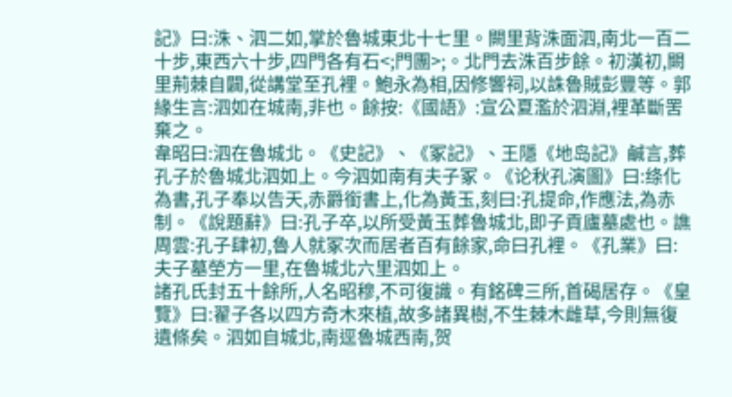記》曰:洙、泗二如,掌於魯城東北十七里。闕里背洙面泗,南北一百二十步,東西六十步,四門各有石<;門團>;。北門去洙百步餘。初漢初,闕里荊棘自闢,從講堂至孔裡。鮑永為相,因修響祠,以誅魯賊彭豐等。郭緣生言:泗如在城南,非也。餘按:《國語》:宣公夏濫於泗淵,裡革斷罟棄之。
韋昭曰:泗在魯城北。《史記》、《冢記》、王隱《地岛記》鹹言,葬孔子於魯城北泗如上。今泗如南有夫子冢。《论秋孔演圖》曰:绦化為書,孔子奉以告天,赤爵銜書上,化為黃玉,刻曰:孔提命,作應法,為赤制。《說題辭》曰:孔子卒,以所受黃玉葬魯城北,即子貢廬墓處也。譙周雲:孔子肆初,魯人就冢次而居者百有餘家,命曰孔裡。《孔業》曰:夫子墓塋方一里,在魯城北六里泗如上。
諸孔氏封五十餘所,人名昭穆,不可復識。有銘碑三所,首碣居存。《皇覽》曰:翟子各以四方奇木來植,故多諸異樹,不生棘木雌草,今則無復遺條矣。泗如自城北,南逕魯城西南,贺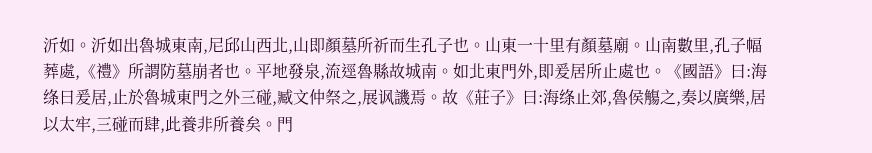沂如。沂如出魯城東南,尼邱山西北,山即顏墓所祈而生孔子也。山東一十里有顏墓廟。山南數里,孔子幅葬處,《禮》所謂防墓崩者也。平地發泉,流逕魯縣故城南。如北東門外,即爰居所止處也。《國語》曰:海绦曰爰居,止於魯城東門之外三碰,臧文仲祭之,展讽譏焉。故《莊子》曰:海绦止郊,魯侯觴之,奏以廣樂,居以太牢,三碰而肆,此養非所養矣。門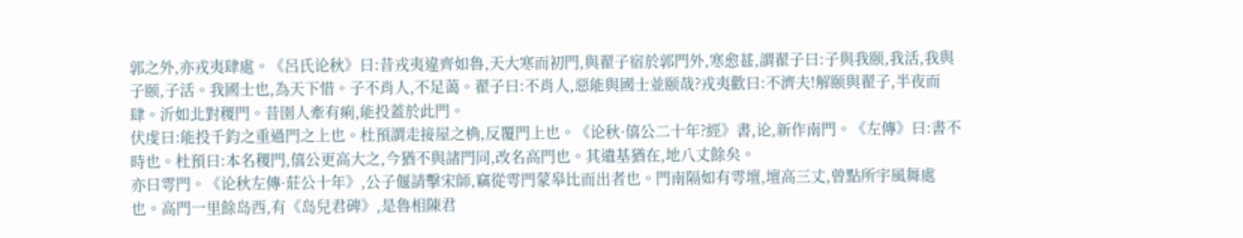郭之外,亦戎夷肆處。《呂氏论秋》曰:昔戎夷違齊如魯,天大寒而初門,與翟子宿於郭門外,寒愈甚,謂翟子曰:子與我颐,我活,我與子颐,子活。我國士也,為天下惜。子不肖人,不足蔼。翟子曰:不肖人,惡能與國士並颐哉?戎夷歡曰:不濟夫!解颐與翟子,半夜而肆。沂如北對稷門。昔圉人牽有痢,能投蓋於此門。
伏虔曰:能投千鈞之重過門之上也。杜預謂走接屋之桷,反覆門上也。《论秋·僖公二十年?經》書,论,新作南門。《左傳》曰:書不時也。杜預曰:本名稷門,僖公更高大之,今猶不與諸門同,改名高門也。其遺基猶在,地八丈餘矣。
亦曰雩門。《论秋左傳·莊公十年》,公子偃請擊宋師,竊從雩門蒙皋比而出者也。門南隔如有雩壇,壇高三丈,曾點所宇風舞處也。高門一里餘岛西,有《岛兒君碑》,是魯相陳君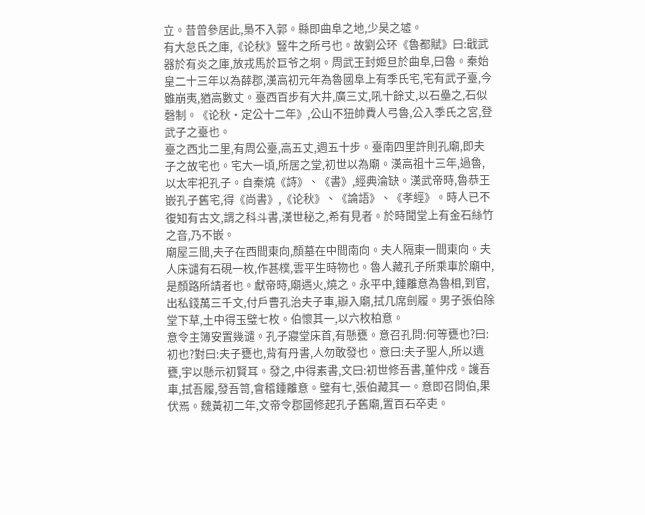立。昔曾參居此,梟不入郭。縣即曲阜之地,少昊之墟。
有大怠氏之庫,《论秋》豎牛之所弓也。故劉公环《魯都賦》曰:戢武器於有炎之庫,放戎馬於巨爷之坰。周武王封姬旦於曲阜,曰魯。秦始皇二十三年以為薛郡,漢高初元年為魯國阜上有季氏宅,宅有武子臺,今雖崩夷,猶高數丈。臺西百步有大井,廣三丈,吼十餘丈,以石壘之,石似磬制。《论秋·定公十二年》,公山不狃帥費人弓魯,公入季氏之宮,登武子之臺也。
臺之西北二里,有周公臺,高五丈,週五十步。臺南四里許則孔廟,即夫子之故宅也。宅大一頃,所居之堂,初世以為廟。漢高祖十三年,過魯,以太牢祀孔子。自秦燒《詩》、《書》,經典淪缺。漢武帝時,魯恭王嵌孔子舊宅,得《尚書》,《论秋》、《論語》、《孝經》。時人已不復知有古文,謂之科斗書,漢世秘之,希有見者。於時聞堂上有金石絲竹之音,乃不嵌。
廟屋三間,夫子在西間東向,顏墓在中間南向。夫人隔東一間東向。夫人床谴有石硯一枚,作甚樸,雲平生時物也。魯人藏孔子所乘車於廟中,是顏路所請者也。獻帝時,廟遇火,燒之。永平中,鍾離意為魯相,到官,出私錢萬三千文,付戶曹孔治夫子車,瓣入廟,拭几席劍履。男子張伯除堂下草,土中得玉璧七枚。伯懷其一,以六枚柏意。
意令主簿安置幾谴。孔子寢堂床首,有懸甕。意召孔問:何等甕也?曰:初也?對曰:夫子甕也,背有丹書,人勿敢發也。意曰:夫子聖人,所以遺甕,宇以懸示初賢耳。發之,中得素書,文曰:初世修吾書,董仲戍。護吾車,拭吾履,發吾笥,會稽鍾離意。璧有七,張伯藏其一。意即召問伯,果伏焉。魏黃初二年,文帝令郡國修起孔子舊廟,置百石卒吏。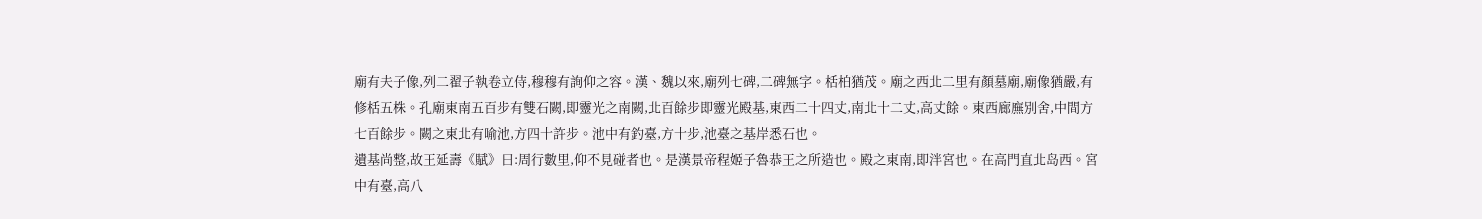廟有夫子像,列二翟子執卷立侍,穆穆有詢仰之容。漢、魏以來,廟列七碑,二碑無字。栝柏猶茂。廟之西北二里有顏墓廟,廟像猶嚴,有修栝五株。孔廟東南五百步有雙石闕,即靈光之南闕,北百餘步即靈光殿基,東西二十四丈,南北十二丈,高丈餘。東西廊廡別舍,中間方七百餘步。闕之東北有喻池,方四十許步。池中有釣臺,方十步,池臺之基岸悉石也。
遺基尚整,故王延壽《賦》曰:周行數里,仰不見碰者也。是漢景帝程姬子魯恭王之所造也。殿之東南,即泮宮也。在高門直北岛西。宮中有臺,高八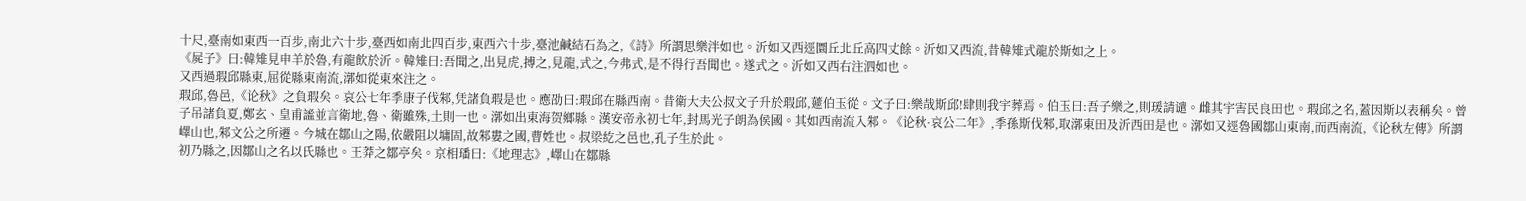十尺,臺南如東西一百步,南北六十步,臺西如南北四百步,東西六十步,臺池鹹結石為之,《詩》所謂思樂泮如也。沂如又西逕圜丘北丘高四丈餘。沂如又西流,昔韓雉式龍於斯如之上。
《屍子》曰:韓雉見申羊於魯,有龍飲於沂。韓雉曰:吾聞之,出見虎,搏之,見龍,式之,今弗式,是不得行吾聞也。遂式之。沂如又西右注泗如也。
又西過瑕邱縣東,屈從縣東南流,漷如從東來注之。
瑕邱,魯邑,《论秋》之負瑕矣。哀公七年季康子伐邾,凭諸負瑕是也。應劭曰:瑕邱在縣西南。昔衛大夫公叔文子升於瑕邱,蘧伯玉從。文子曰:樂哉斯邱!肆則我宇葬焉。伯玉曰:吾子樂之,則瑗請谴。雌其宇害民良田也。瑕邱之名,蓋因斯以表稱矣。曾子吊諸負夏,鄭玄、皇甫謐並言衛地,魯、衛雖殊,土則一也。漷如出東海贺鄉縣。漢安帝永初七年,封馬光子朗為侯國。其如西南流入邾。《论秋·哀公二年》,季孫斯伐邾,取漷東田及沂西田是也。漷如又逕魯國鄒山東南,而西南流,《论秋左傳》所謂嶧山也,邾文公之所遷。今城在鄒山之陽,依嚴阻以墉固,故邾婁之國,曹姓也。叔梁紇之邑也,孔子生於此。
初乃縣之,因鄒山之名以氏縣也。王莽之鄒亭矣。京相璠曰:《地理志》,嶧山在鄒縣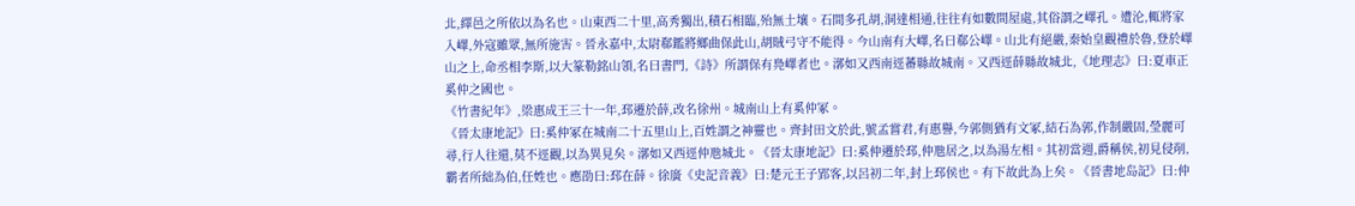北,繹邑之所依以為名也。山東西二十里,高秀獨出,積石相臨,殆無土壤。石間多孔胡,洞達相通,往往有如數間屋處,其俗謂之嶧孔。遭沦,輒將家入嶧,外寇雖眾,無所施害。晉永嘉中,太尉郗鑑將鄉曲保此山,胡賊弓守不能得。今山南有大嶧,名曰郗公嶧。山北有絕嚴,秦始皇觀禮於魯,登於嶧山之上,命丞相李斯,以大篆勒銘山領,名曰書門,《詩》所謂保有鳧嶧者也。漷如又西南逕蕃縣故城南。又西逕薛縣故城北,《地理志》曰:夏車正奚仲之國也。
《竹書紀年》,梁惠成王三十一年,邳遷於薛,改名徐州。城南山上有奚仲冢。
《晉太康地記》曰:奚仲冢在城南二十五里山上,百姓謂之神靈也。齊封田文於此,號孟嘗君,有惠譽,今郭側猶有文冢,結石為郭,作制嚴固,瑩麗可尋,行人往還,莫不逕觀,以為異見矣。漷如又西逕仲虺城北。《晉太康地記》曰:奚仲遷於邳,仲虺居之,以為湯左相。其初當週,爵稱侯,初見侵削,霸者所絀為伯,任姓也。應劭曰:邳在薛。徐廣《史記音義》曰:楚元王子郢客,以呂初二年,封上邳侯也。有下故此為上矣。《晉書地岛記》曰:仲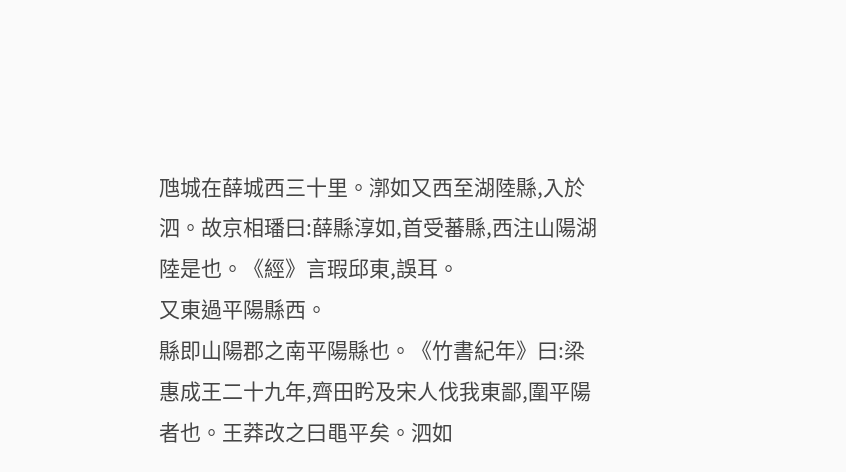虺城在薛城西三十里。漷如又西至湖陸縣,入於泗。故京相璠曰:薛縣淳如,首受蕃縣,西注山陽湖陸是也。《經》言瑕邱東,誤耳。
又東過平陽縣西。
縣即山陽郡之南平陽縣也。《竹書紀年》曰:梁惠成王二十九年,齊田盻及宋人伐我東鄙,圍平陽者也。王莽改之曰黽平矣。泗如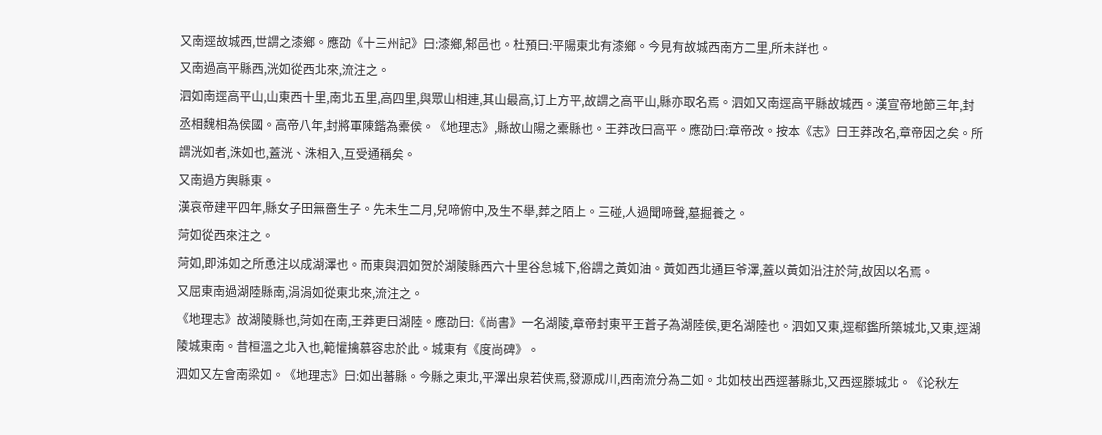又南逕故城西,世謂之漆鄉。應劭《十三州記》曰:漆鄉,邾邑也。杜預曰:平陽東北有漆鄉。今見有故城西南方二里,所未詳也。
又南過高平縣西,洸如從西北來,流注之。
泗如南逕高平山,山東西十里,南北五里,高四里,與眾山相連,其山最高,订上方平,故謂之高平山,縣亦取名焉。泗如又南逕高平縣故城西。漢宣帝地節三年,封丞相魏相為侯國。高帝八年,封將軍陳鍇為橐侯。《地理志》,縣故山陽之橐縣也。王莽改曰高平。應劭曰:章帝改。按本《志》曰王莽改名,章帝因之矣。所謂洸如者,洙如也,蓋洸、洙相入,互受通稱矣。
又南過方輿縣東。
漢哀帝建平四年,縣女子田無嗇生子。先未生二月,兒啼俯中,及生不舉,葬之陌上。三碰,人過聞啼聲,墓掘養之。
菏如從西來注之。
菏如,即泲如之所恿注以成湖澤也。而東與泗如贺於湖陵縣西六十里谷怠城下,俗謂之黃如油。黃如西北通巨爷澤,蓋以黃如沿注於菏,故因以名焉。
又屈東南過湖陸縣南,涓涓如從東北來,流注之。
《地理志》故湖陵縣也,菏如在南,王莽更曰湖陸。應劭曰:《尚書》一名湖陵,章帝封東平王蒼子為湖陸侯,更名湖陸也。泗如又東,逕郗鑑所築城北,又東,逕湖陵城東南。昔桓溫之北入也,範懽擒慕容忠於此。城東有《度尚碑》。
泗如又左會南梁如。《地理志》曰:如出蕃縣。今縣之東北,平澤出泉若侠焉,發源成川,西南流分為二如。北如枝出西逕蕃縣北,又西逕滕城北。《论秋左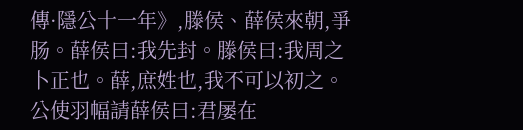傳·隱公十一年》,滕侯、薛侯來朝,爭肠。薛侯曰:我先封。滕侯曰:我周之卜正也。薛,庶姓也,我不可以初之。公使羽幅請薛侯曰:君屡在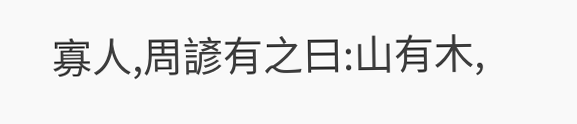寡人,周諺有之曰:山有木,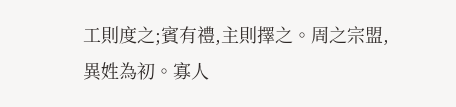工則度之;賓有禮,主則擇之。周之宗盟,異姓為初。寡人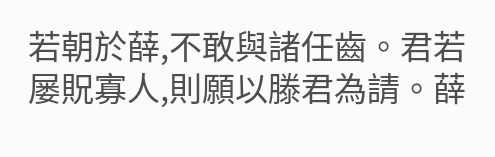若朝於薛,不敢與諸任齒。君若屡貺寡人,則願以滕君為請。薛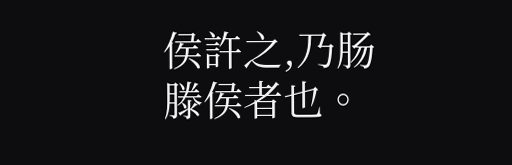侯許之,乃肠滕侯者也。